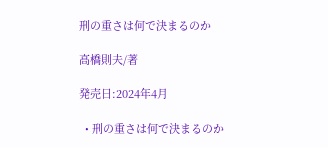刑の重さは何で決まるのか

高橋則夫/著

発売日:2024年4月

  • 刑の重さは何で決まるのか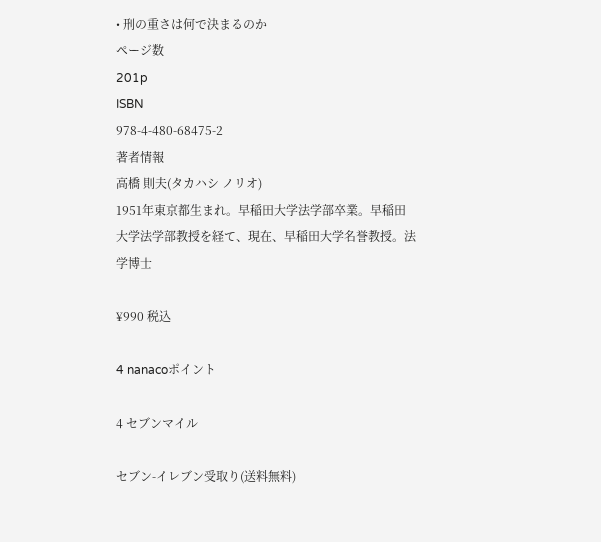• 刑の重さは何で決まるのか
ページ数
201p
ISBN
978-4-480-68475-2
著者情報
高橋 則夫(タカハシ ノリオ)
1951年東京都生まれ。早稲田大学法学部卒業。早稲田大学法学部教授を経て、現在、早稲田大学名誉教授。法学博士

¥990 税込

4 nanacoポイント

4 セブンマイル

セブン-イレブン受取り(送料無料)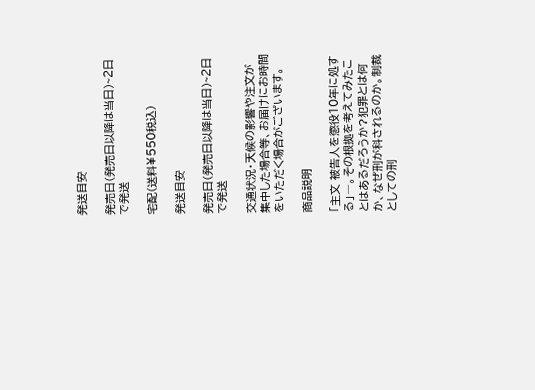発送目安

発売日(発売日以降は当日)~2日で発送

宅配(送料¥550税込)

発送目安

発売日(発売日以降は当日)~2日で発送

交通状況・天候の影響や注文が集中した場合等、お届けにお時間をいただく場合がございます。

商品説明

「主文 被告人を懲役10年に処する」―。その根拠を考えてみたことはあるだろうか?犯罪とは何か、なぜ刑が科されるのか。制裁としての刑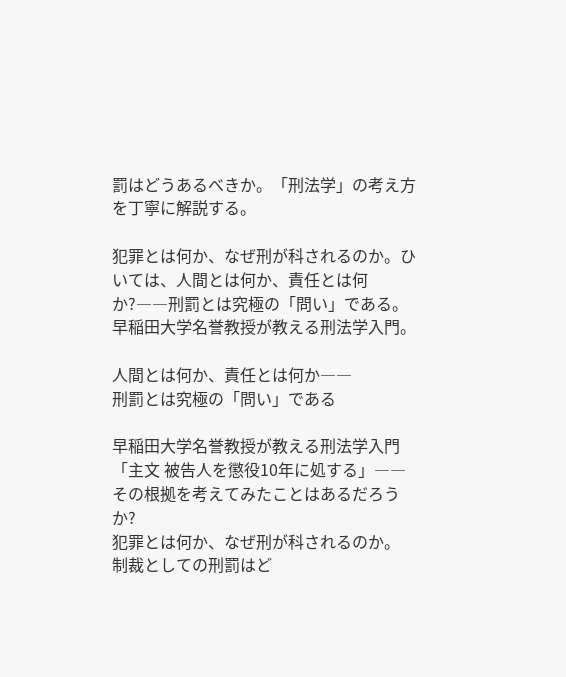罰はどうあるべきか。「刑法学」の考え方を丁寧に解説する。

犯罪とは何か、なぜ刑が科されるのか。ひいては、人間とは何か、責任とは何か?――刑罰とは究極の「問い」である。早稲田大学名誉教授が教える刑法学入門。

人間とは何か、責任とは何か――
刑罰とは究極の「問い」である

早稲田大学名誉教授が教える刑法学入門
「主文 被告人を懲役10年に処する」――
その根拠を考えてみたことはあるだろうか?
犯罪とは何か、なぜ刑が科されるのか。
制裁としての刑罰はど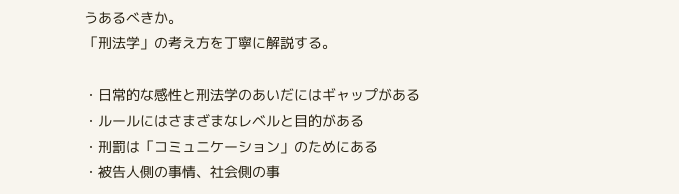うあるべきか。
「刑法学」の考え方を丁寧に解説する。

・日常的な感性と刑法学のあいだにはギャップがある
・ルールにはさまざまなレベルと目的がある
・刑罰は「コミュニケーション」のためにある
・被告人側の事情、社会側の事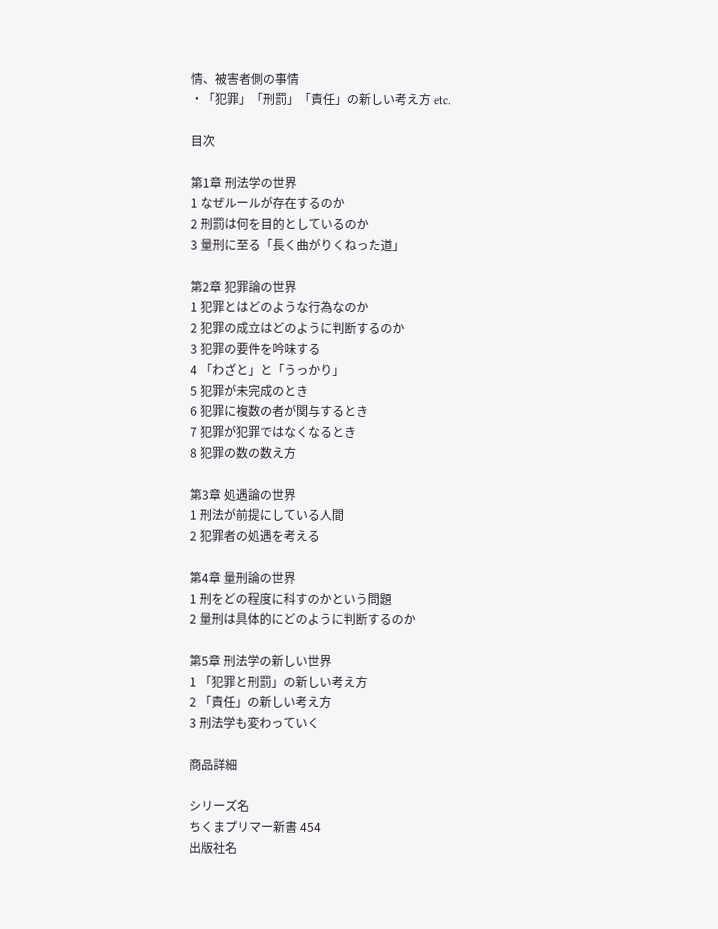情、被害者側の事情
・「犯罪」「刑罰」「責任」の新しい考え方 etc.

目次

第1章 刑法学の世界
1 なぜルールが存在するのか
2 刑罰は何を目的としているのか
3 量刑に至る「長く曲がりくねった道」

第2章 犯罪論の世界
1 犯罪とはどのような行為なのか
2 犯罪の成立はどのように判断するのか
3 犯罪の要件を吟味する
4 「わざと」と「うっかり」
5 犯罪が未完成のとき
6 犯罪に複数の者が関与するとき
7 犯罪が犯罪ではなくなるとき
8 犯罪の数の数え方

第3章 処遇論の世界
1 刑法が前提にしている人間
2 犯罪者の処遇を考える

第4章 量刑論の世界
1 刑をどの程度に科すのかという問題
2 量刑は具体的にどのように判断するのか

第5章 刑法学の新しい世界
1 「犯罪と刑罰」の新しい考え方
2 「責任」の新しい考え方
3 刑法学も変わっていく

商品詳細

シリーズ名
ちくまプリマー新書 454
出版社名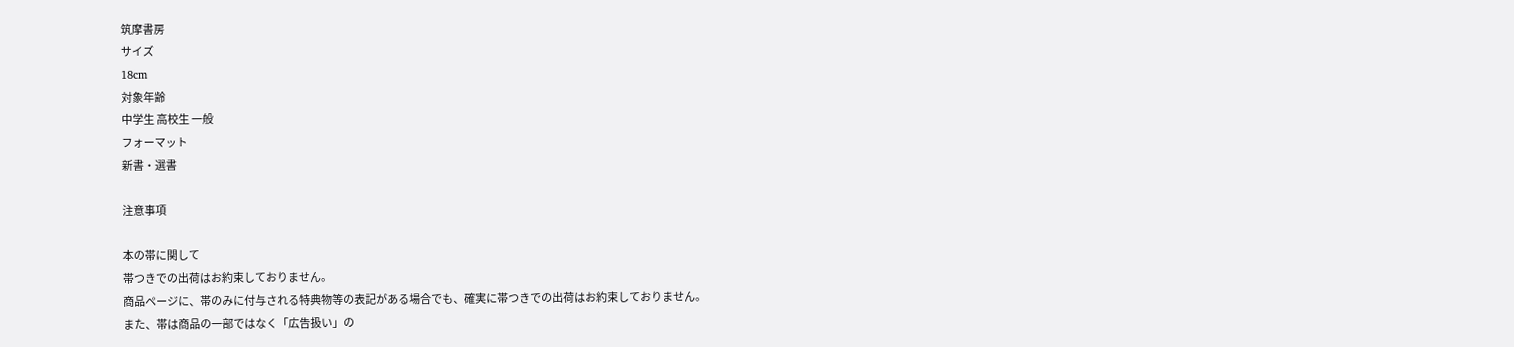筑摩書房
サイズ
18cm
対象年齢
中学生 高校生 一般
フォーマット
新書・選書

注意事項

本の帯に関して
帯つきでの出荷はお約束しておりません。
商品ページに、帯のみに付与される特典物等の表記がある場合でも、確実に帯つきでの出荷はお約束しておりません。
また、帯は商品の一部ではなく「広告扱い」の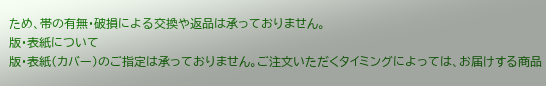ため、帯の有無・破損による交換や返品は承っておりません。
版・表紙について
版・表紙(カバー)のご指定は承っておりません。ご注文いただくタイミングによっては、お届けする商品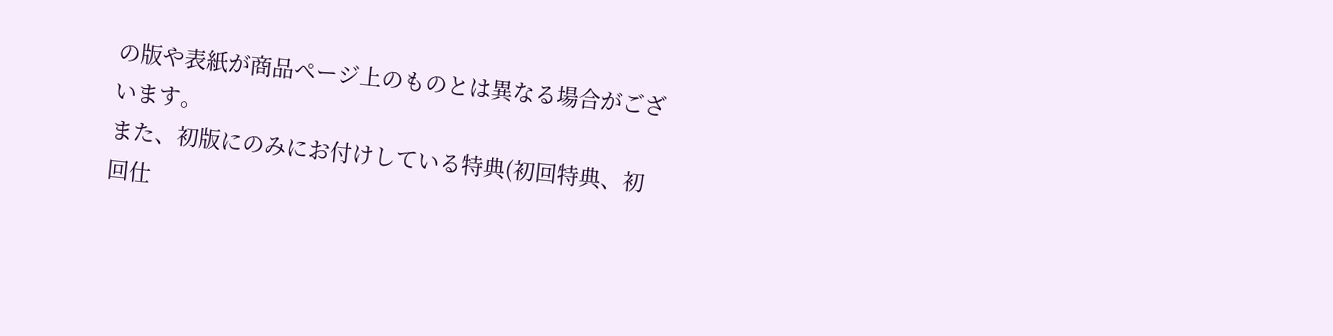の版や表紙が商品ページ上のものとは異なる場合がございます。
また、初版にのみにお付けしている特典(初回特典、初回仕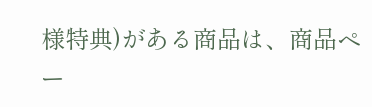様特典)がある商品は、商品ペー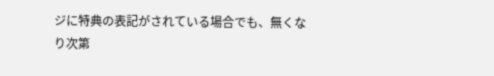ジに特典の表記がされている場合でも、無くなり次第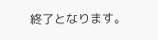終了となります。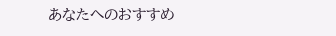あなたへのおすすめ